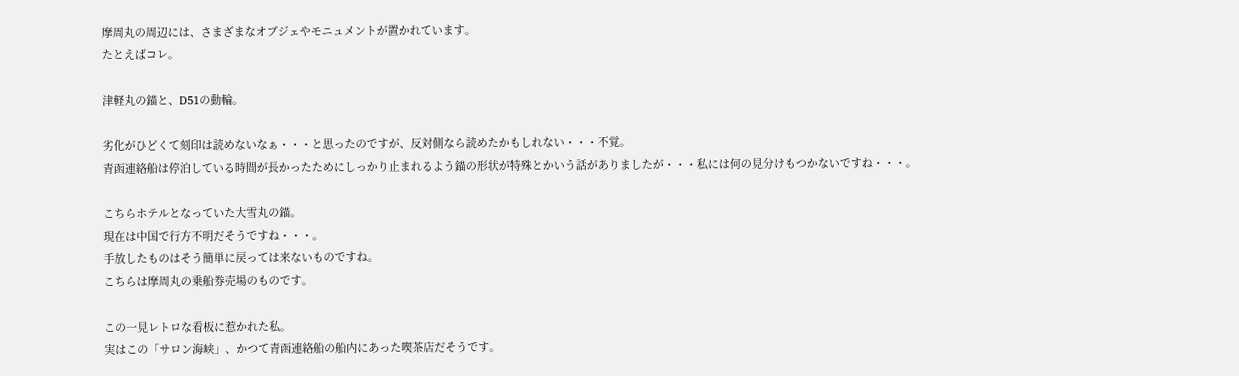摩周丸の周辺には、さまざまなオブジェやモニュメントが置かれています。
たとえばコレ。

津軽丸の錨と、D51の動輪。

劣化がひどくて刻印は読めないなぁ・・・と思ったのですが、反対側なら読めたかもしれない・・・不覚。
青函連絡船は停泊している時間が長かったためにしっかり止まれるよう錨の形状が特殊とかいう話がありましたが・・・私には何の見分けもつかないですね・・・。

こちらホテルとなっていた大雪丸の錨。
現在は中国で行方不明だそうですね・・・。
手放したものはそう簡単に戻っては来ないものですね。
こちらは摩周丸の乗船券売場のものです。

この一見レトロな看板に惹かれた私。
実はこの「サロン海峡」、かつて青函連絡船の船内にあった喫茶店だそうです。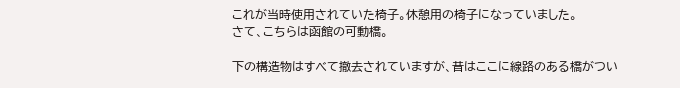これが当時使用されていた椅子。休憩用の椅子になっていました。
さて、こちらは函館の可動橋。

下の構造物はすべて撤去されていますが、昔はここに線路のある橋がつい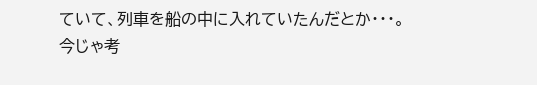ていて、列車を船の中に入れていたんだとか・・・。今じゃ考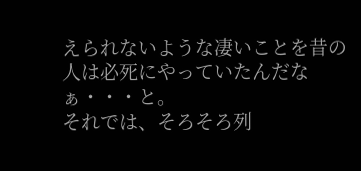えられないような凄いことを昔の人は必死にやっていたんだなぁ・・・と。
それでは、そろそろ列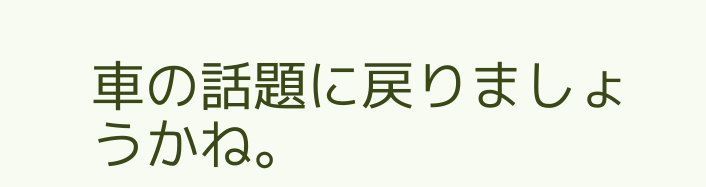車の話題に戻りましょうかね。